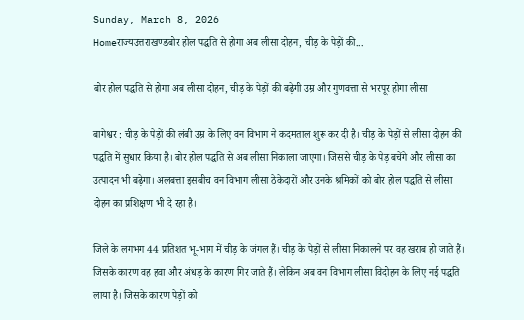Sunday, March 8, 2026
Homeराज्यउत्तराखण्डबोर होल पद्धति से होगा अब लीसा दोहन, चीड़ के पेड़ों की...

बोर होल पद्धति से होगा अब लीसा दोहन, चीड़ के पेड़ों की बढ़ेगी उम्र और गुणवत्ता से भरपूर होगा लीसा

बागेश्वर : चीड़ के पेड़ों की लंबी उम्र के लिए वन विभाग ने कदमताल शुरू कर दी है। चीड़ के पेड़ों से लीसा दोहन की पद्धति में सुधार किया है। बोर होल पद्धति से अब लीसा निकाला जाएगा। जिससे चीड़ के पेड़ बचेंगे और लीसा का उत्पादन भी बढ़ेगा। अलबत्ता इसबीच वन विभाग लीसा ठेकेदारों और उनके श्रमिकों को बोर होल पद्धति से लीसा दोहन का प्रशिक्षण भी दे रहा है।

जिले के लगभग 44 प्रतिशत भू-भाग में चीड़ के जंगल हैं। चीड़ के पेड़ों से लीसा निकालने पर वह खराब हो जाते हैं। जिसके कारण वह हवा और अंधड़ के कारण गिर जाते हैं। लेकिन अब वन विभाग लीसा विदोहन के लिए नई पद्धति लाया है। जिसके कारण पेड़ों को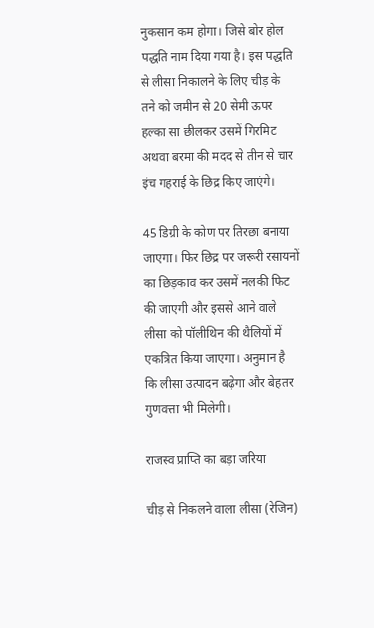नुकसान कम होगा। जिसे बोर होल पद्धति नाम दिया गया है। इस पद्धति से लीसा निकालने के लिए चीड़ के तने को जमीन से 20 सेमी ऊपर हल्का सा छीलकर उसमें गिरमिट अथवा बरमा की मदद से तीन से चार इंच गहराई के छिद्र किए जाएंगे।

45 डिग्री के कोण पर तिरछा बनाया जाएगा। फिर छिद्र पर जरूरी रसायनों का छिड़काव कर उसमें नलकी फिट की जाएगी और इससे आने वाले लीसा को पॉलीथिन की थैलियों में एकत्रित किया जाएगा। अनुमान है कि लीसा उत्पादन बढ़ेगा और बेहतर गुणवत्ता भी मिलेगी।

राजस्व प्राप्ति का बड़ा जरिया

चीड़ से निकलने वाला लीसा (रेजिन)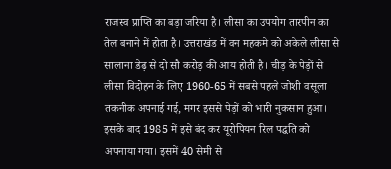राजस्व प्राप्ति का बड़ा जरिया है। लीसा का उपयोग तारपीन का तेल बनाने में होता है। उत्तराखंड में वन महकमे को अकेले लीसा से सालाना डेढ़ से दो सौ करोड़ की आय होती है। चीड़ के पेड़ों से लीसा विदोहन के लिए 1960-65 में सबसे पहले जोशी वसूला तकनीक अपनाई गई, मगर इससे पेड़ों को भारी नुकसान हुआ। इसके बाद 1985 में इसे बंद कर यूरोपियन रिल पद्धति को अपनाया गया। इसमें 40 सेमी से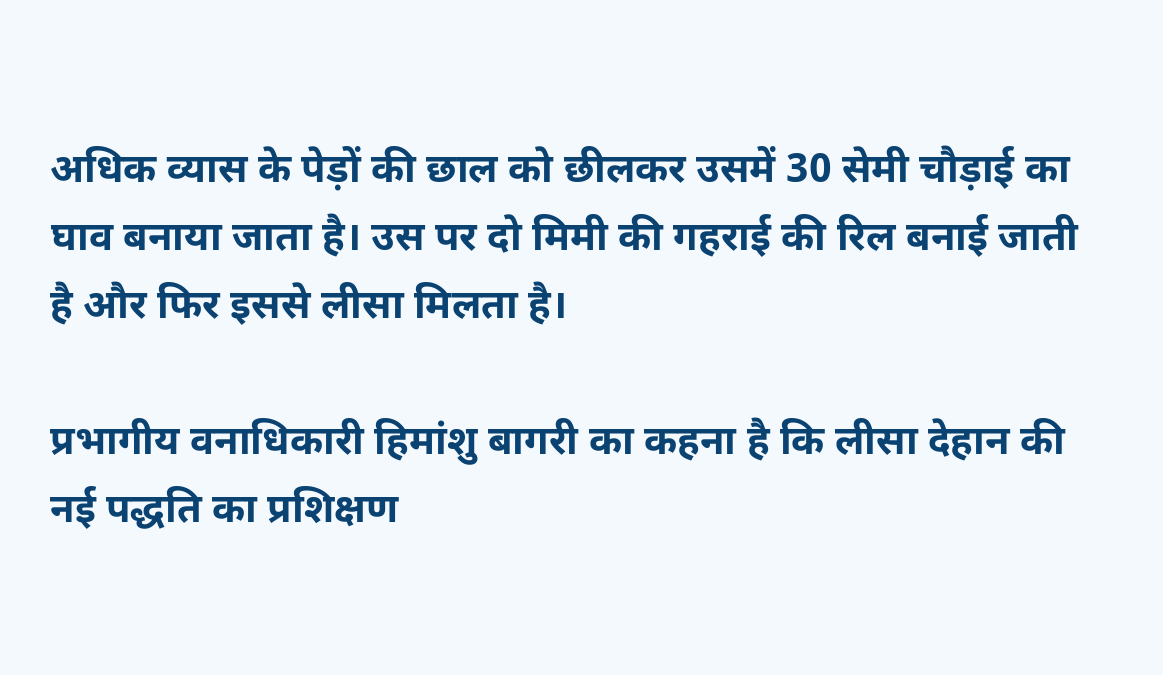अधिक व्यास के पेड़ों की छाल को छीलकर उसमें 30 सेमी चौड़ाई का घाव बनाया जाता है। उस पर दो मिमी की गहराई की रिल बनाई जाती है और फिर इससे लीसा मिलता है।

प्रभागीय वनाधिकारी हिमांशु बागरी का कहना है कि लीसा देहान की नई पद्धति का प्रशिक्षण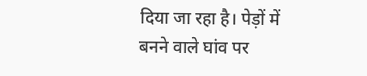दिया जा रहा है। पेड़ों में बनने वाले घांव पर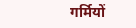गर्मियों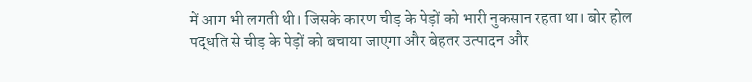में आग भी लगती थी। जिसके कारण चीड़ के पेड़ों को भारी नुकसान रहता था। बोर होल पद्धति से चीड़ के पेड़ों को बचाया जाएगा और बेहतर उत्पादन और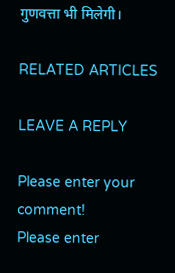गुणवत्ता भी मिलेगी।

RELATED ARTICLES

LEAVE A REPLY

Please enter your comment!
Please enter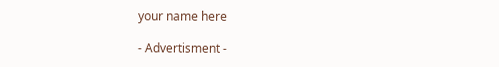your name here

- Advertisment -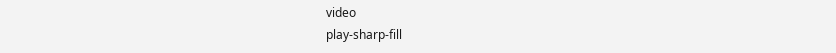video
play-sharp-fill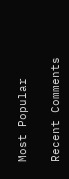Most Popular

Recent Comments